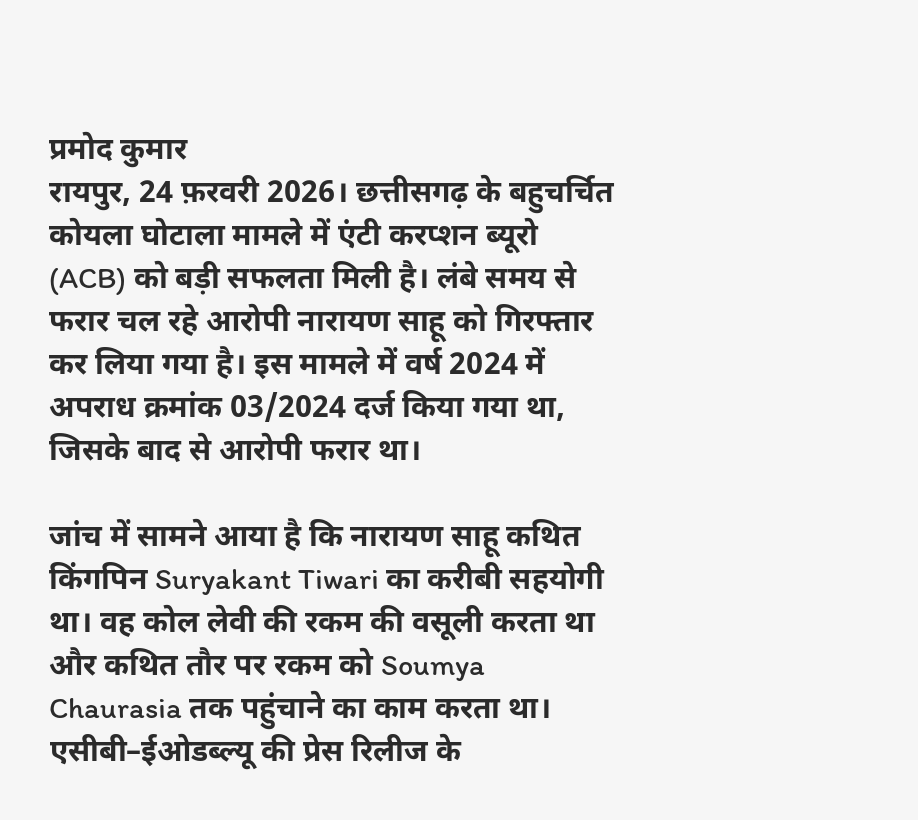प्रमोद कुमार
रायपुर, 24 फ़रवरी 2026। छत्तीसगढ़ के बहुचर्चित कोयला घोटाला मामले में एंटी करप्शन ब्यूरो (ACB) को बड़ी सफलता मिली है। लंबे समय से फरार चल रहे आरोपी नारायण साहू को गिरफ्तार कर लिया गया है। इस मामले में वर्ष 2024 में अपराध क्रमांक 03/2024 दर्ज किया गया था, जिसके बाद से आरोपी फरार था।

जांच में सामने आया है कि नारायण साहू कथित किंगपिन Suryakant Tiwari का करीबी सहयोगी था। वह कोल लेवी की रकम की वसूली करता था और कथित तौर पर रकम को Soumya Chaurasia तक पहुंचाने का काम करता था।
एसीबी–ईओडब्ल्यू की प्रेस रिलीज के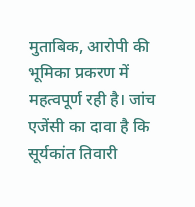मुताबिक, आरोपी की भूमिका प्रकरण में महत्वपूर्ण रही है। जांच एजेंसी का दावा है कि सूर्यकांत तिवारी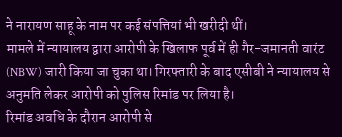ने नारायण साहू के नाम पर कई संपत्तियां भी खरीदी थीं।
मामले में न्यायालय द्वारा आरोपी के खिलाफ पूर्व में ही गैर-जमानती वारंट (NBW) जारी किया जा चुका था। गिरफ्तारी के बाद एसीबी ने न्यायालय से अनुमति लेकर आरोपी को पुलिस रिमांड पर लिया है।
रिमांड अवधि के दौरान आरोपी से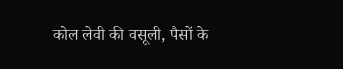कोल लेवी की वसूली, पैसों के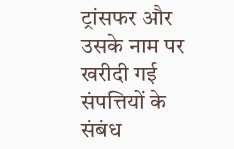ट्रांसफर और उसके नाम पर खरीदी गई संपत्तियों के संबंध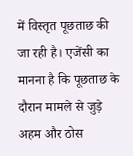में विस्तृत पूछताछ की जा रही है। एजेंसी का मानना है कि पूछताछ के दौरान मामले से जुड़े अहम और ठोस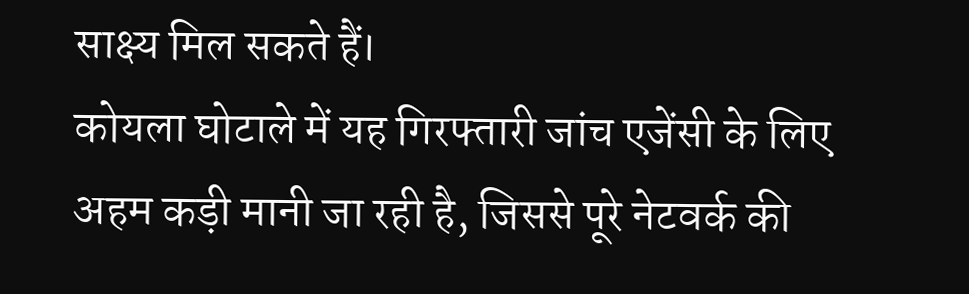साक्ष्य मिल सकते हैं।
कोयला घोटाले में यह गिरफ्तारी जांच एजेंसी के लिए अहम कड़ी मानी जा रही है, जिससे पूरे नेटवर्क की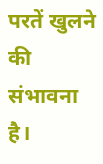परतें खुलने की संभावना है।